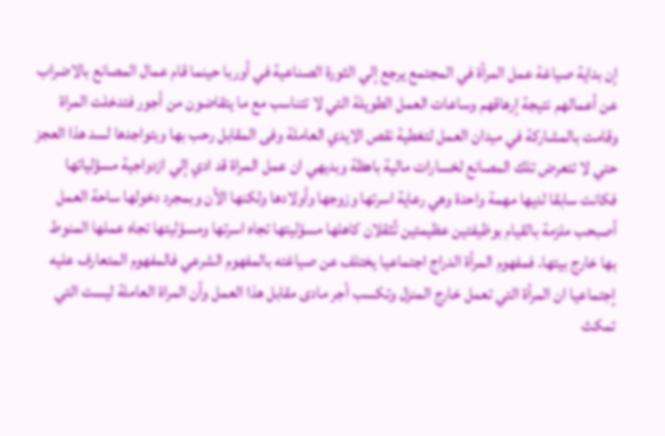إن بداية صياغة عمل المرأة في المجتمع يرجع إلي الثورة الصناعية في أوربا حينما قام عمال المصانع بالاضراب عن أعمالهم نتيجة إرهاقهم وساعات العمل الطويلة التي لا تتناسب مع ما يتقاضون من أجور فتدخلت المراة وقامت بالمشاركة في ميدان العمل لتغطية نقص الايدي العاملة وفى المقابل رحب بها وبتواجدها لسد هذا العجز حتي لا تتعرض تلك المصانع لخسارات مالية باهظة وبديهي ان عمل المراة قد ادي إلي ازدواجية مسؤلياتها فكانت سابقا لديها مهمة واحدة وهي رعاية اسرتها وزوجها وأولادها ولكنها الأن وبمجرد دخولها ساحة العمل أصبحب ملزمة بالقيام بوظيفتين عظيمتين تُثقلان كاهلها مسؤليتها تجاه اسرتها ومسؤليتها تجاه عملها المنوط بها خارج بيتها. فمفهوم المرأة الدراج اجتماعيا يختلف عن صياغته بالمفهوم الشرعي فالمفهوم المتعارف عليه إجتماعيا ان المرأة التي تعمل خارج المنزل وتكسب أجر مادى مقابل هذا العمل وأن المراة العاملة ليست التي تمكث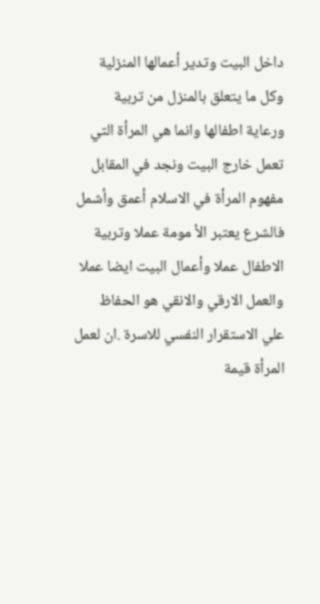داخل البيت وتدير أعمالها المنزلية وكل ما يتعلق بالمنزل من تربية ورعاية اطفالها وانما هي المرأة التي تعمل خارج البيت ونجد في المقابل مفهوم المرأة في الاسلام أعمق وأشمل فالشرع يعتبر الأ مومة عملا وتربية الاطفال عملا وأعمال البيت ايضا عملا والعمل الارقي والانقي هو الحفاظ علي الاستقرار النفسي للاسرة .ان لعمل المرأة قيمة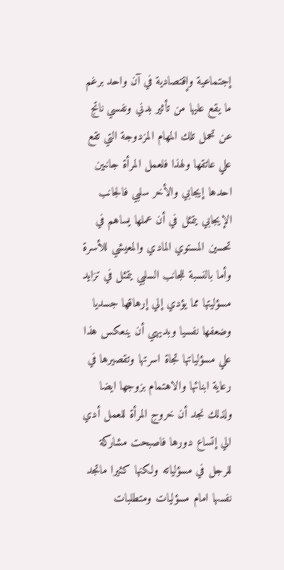إجتماعية وإقتصادية في آن واحد برغم ما يقع عليها من تأثير بدني ونفسي ناتج عن تحمل تلك المهام المزدوجة التي تقع علي عاتقها ولهذا فلعمل المرأة جانبين احدها إيجابي والأخر سلبي فالجانب الإيجابي يتمثل في أن عملها يساهم في تحسين المستوي المادي والمعيشي للأسرة وأما بالنسبة للجانب السلبي يتمثل في تزايد مسؤليتها مما يؤدي إلي إرهاقها جسديا وضعفها نفسيا وبديهي أن ينعكس هذا علي مسؤلياتها تجاة اسرتها وتقصيرها في رعاية ابنائها والاهتمام بزوجها ايضا ولذلك نجد أن خروج المرأة للعمل أدي الي إتساع دورها فاصبحت مشاركة للرجل في مسؤلياته ولكنها كثيرا ماتجد نفسها امام مسؤليات ومتطلبات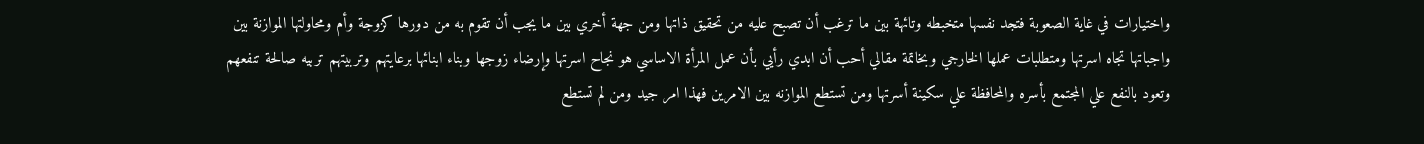واختيارات في غاية الصعوبة فتجد نفسها متخبطه وتائهة بين ما ترغب أن تصبح عليه من تحقيق ذاتها ومن جهة أخري بين ما يجب أن تقوم به من دورها كزوجة وأم ومحاولتها الموازنة بين واجباتها تجاه اسرتها ومتطلبات عملها الخارجي وبخاتمة مقالي أحب أن ابدي رأيي بأن عمل المرأة الاساسي هو نجاح اسرتها وإرضاء زوجها وبناء ابنائها برعايتهم وتربيتهم تربيه صالحة تنفعهم وتعود بالنفع علي المجتمع بأسره والمحافظة علي سكينة أسرتها ومن تستطع الموازنه بين الامرين فهذا امر جيد ومن لم تستطع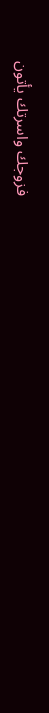فزوجك واسرتك يأتون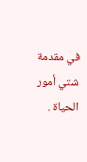في مقدمة شتي أمور الحياة .